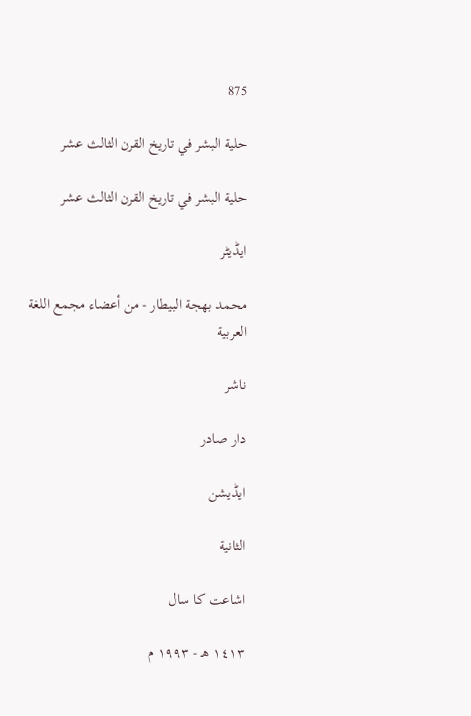875

حلية البشر في تاريخ القرن الثالث عشر

حلية البشر في تاريخ القرن الثالث عشر

ایڈیٹر

محمد بهجة البيطار - من أعضاء مجمع اللغة العربية

ناشر

دار صادر

ایڈیشن

الثانية

اشاعت کا سال

١٤١٣ هـ - ١٩٩٣ م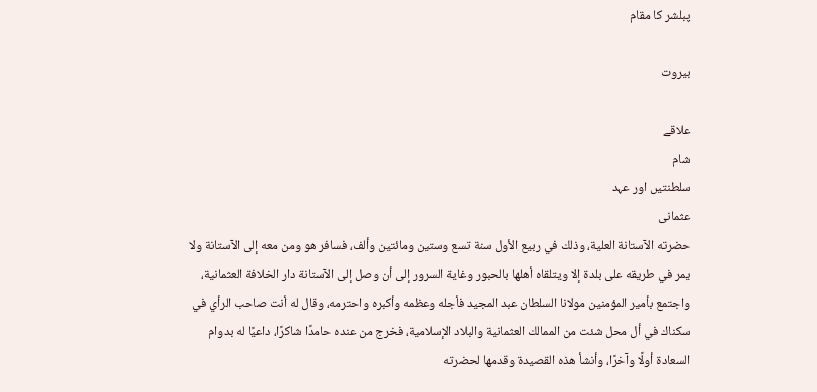پبلشر کا مقام

بيروت

علاقے
شام
سلطنتیں اور عہد
عثمانی
حضرته الآستانة العلية، وذلك في ربيع الأول سنة تسع وستين ومائتين وألف، فسافر هو ومن معه إلى الآستانة ولا يمر في طريقه على بلدة إلا ويتلقاه أهلها بالحبور وغاية السرور إلى أن وصل إلى الآستانة دار الخلافة العثمانية، واجتمع بأمير المؤمنين مولانا السلطان عبد المجيد فأجله وعظمه وأكبره واحترمه، وقال له أنت صاحب الرأي في سكناك في أل محل شئت من الممالك العثمانية والبلاد الإسلامية، فخرج من عنده حامدًا شاكرًا، داعيًا له بدوام السعادة أولًا وآخرًا، وأنشأ هذه القصيدة وقدمها لحضرته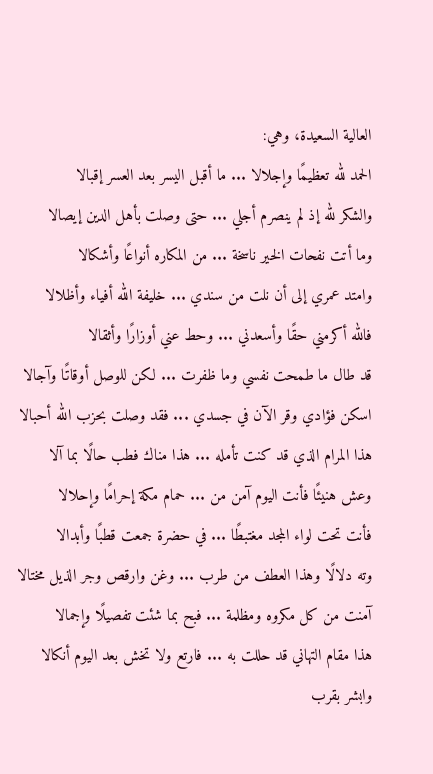العالية السعيدة، وهي:
الحمد لله تعظيمًا وإجلالا ... ما أقبل اليسر بعد العسر إقبالا
والشكر لله إذ لم ينصرم أجلي ... حتى وصلت بأهل الدين إيصالا
وما أتت نفحات الخير ناسخة ... من المكاره أنواعًا وأشكالا
وامتد عمري إلى أن نلت من سندي ... خليفة الله أفياء وأظلالا
فالله أكرمني حقًا وأسعدني ... وحط عني أوزارًا وأثقالا
قد طال ما طمحت نفسي وما ظفرت ... لكن للوصل أوقاتًا وآجالا
اسكن فؤادي وقر الآن في جسدي ... فقد وصلت بحزب الله أحبالا
هذا المرام الذي قد كنت تأمله ... هذا مناك فطب حالًا بما آلا
وعش هنيئًا فأنت اليوم آمن من ... حمام مكة إحرامًا وإحلالا
فأنت تحت لواء المجد مغتبطًا ... في حضرة جمعت قطبًا وأبدالا
وته دلالًا وهذا العطف من طرب ... وغن وارقص وجر الذيل مختالا
آمنت من كل مكروه ومظلمة ... فبح بما شئت تفصيلًا وإجمالا
هذا مقام التهاني قد حللت به ... فارتع ولا تخش بعد اليوم أنكالا
وابشر بقرب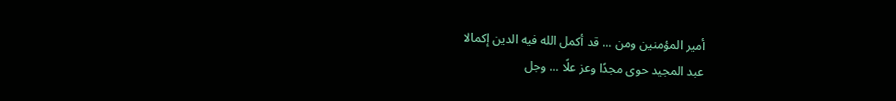أمير المؤمنين ومن ... قد أكمل الله فيه الدين إكمالا
عبد المجيد حوى مجدًا وعز علًا ... وجل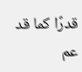قدرًا كما قد عم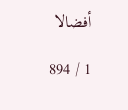أفضالا

1 / 894